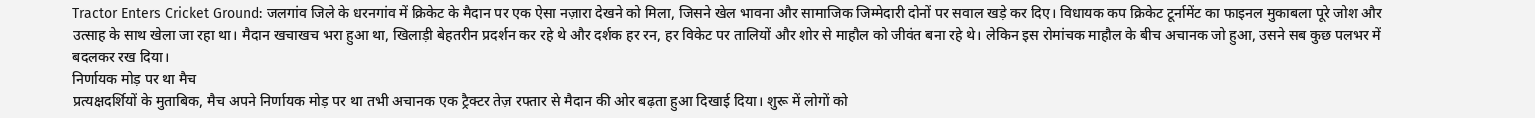Tractor Enters Cricket Ground: जलगांव जिले के धरनगांव में क्रिकेट के मैदान पर एक ऐसा नज़ारा देखने को मिला, जिसने खेल भावना और सामाजिक जिम्मेदारी दोनों पर सवाल खड़े कर दिए। विधायक कप क्रिकेट टूर्नामेंट का फाइनल मुकाबला पूरे जोश और उत्साह के साथ खेला जा रहा था। मैदान खचाखच भरा हुआ था, खिलाड़ी बेहतरीन प्रदर्शन कर रहे थे और दर्शक हर रन, हर विकेट पर तालियों और शोर से माहौल को जीवंत बना रहे थे। लेकिन इस रोमांचक माहौल के बीच अचानक जो हुआ, उसने सब कुछ पलभर में बदलकर रख दिया।
निर्णायक मोड़ पर था मैच
प्रत्यक्षदर्शियों के मुताबिक, मैच अपने निर्णायक मोड़ पर था तभी अचानक एक ट्रैक्टर तेज़ रफ्तार से मैदान की ओर बढ़ता हुआ दिखाई दिया। शुरू में लोगों को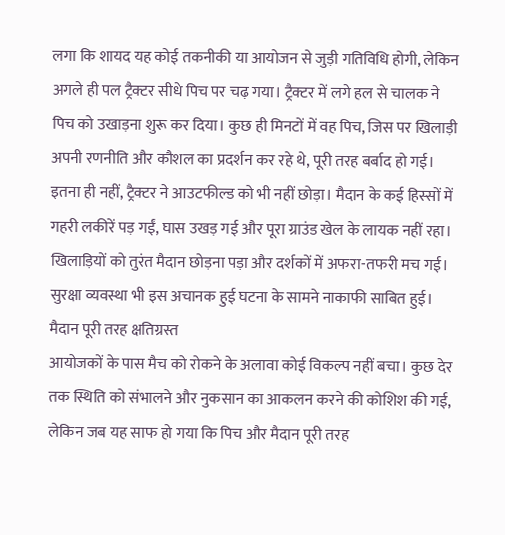लगा कि शायद यह कोई तकनीकी या आयोजन से जुड़ी गतिविधि होगी, लेकिन अगले ही पल ट्रैक्टर सीधे पिच पर चढ़ गया। ट्रैक्टर में लगे हल से चालक ने पिच को उखाड़ना शुरू कर दिया। कुछ ही मिनटों में वह पिच, जिस पर खिलाड़ी अपनी रणनीति और कौशल का प्रदर्शन कर रहे थे, पूरी तरह बर्बाद हो गई। इतना ही नहीं, ट्रैक्टर ने आउटफील्ड को भी नहीं छोड़ा। मैदान के कई हिस्सों में गहरी लकीरें पड़ गईं, घास उखड़ गई और पूरा ग्राउंड खेल के लायक नहीं रहा। खिलाड़ियों को तुरंत मैदान छोड़ना पड़ा और दर्शकों में अफरा-तफरी मच गई। सुरक्षा व्यवस्था भी इस अचानक हुई घटना के सामने नाकाफी साबित हुई।
मैदान पूरी तरह क्षतिग्रस्त
आयोजकों के पास मैच को रोकने के अलावा कोई विकल्प नहीं बचा। कुछ देर तक स्थिति को संभालने और नुकसान का आकलन करने की कोशिश की गई, लेकिन जब यह साफ हो गया कि पिच और मैदान पूरी तरह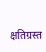क्षतिग्रस्त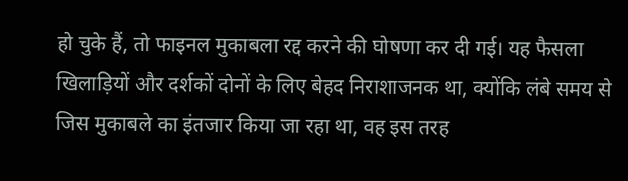हो चुके हैं, तो फाइनल मुकाबला रद्द करने की घोषणा कर दी गई। यह फैसला खिलाड़ियों और दर्शकों दोनों के लिए बेहद निराशाजनक था, क्योंकि लंबे समय से जिस मुकाबले का इंतजार किया जा रहा था, वह इस तरह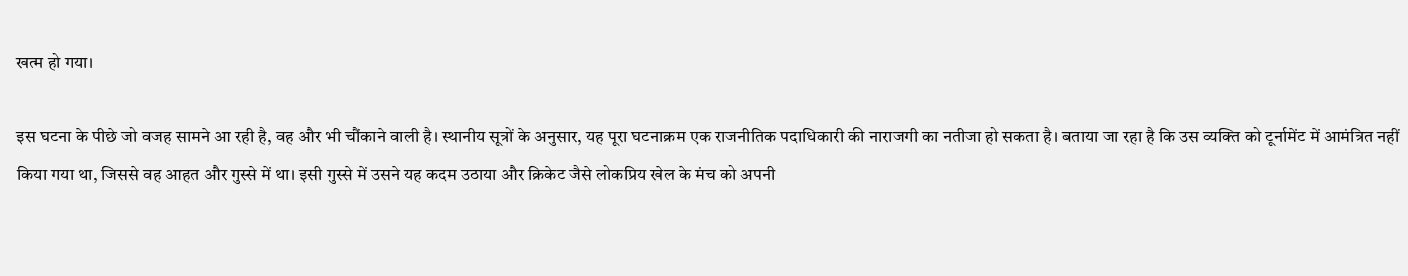खत्म हो गया।

इस घटना के पीछे जो वजह सामने आ रही है, वह और भी चौंकाने वाली है। स्थानीय सूत्रों के अनुसार, यह पूरा घटनाक्रम एक राजनीतिक पदाधिकारी की नाराजगी का नतीजा हो सकता है। बताया जा रहा है कि उस व्यक्ति को टूर्नामेंट में आमंत्रित नहीं किया गया था, जिससे वह आहत और गुस्से में था। इसी गुस्से में उसने यह कदम उठाया और क्रिकेट जैसे लोकप्रिय खेल के मंच को अपनी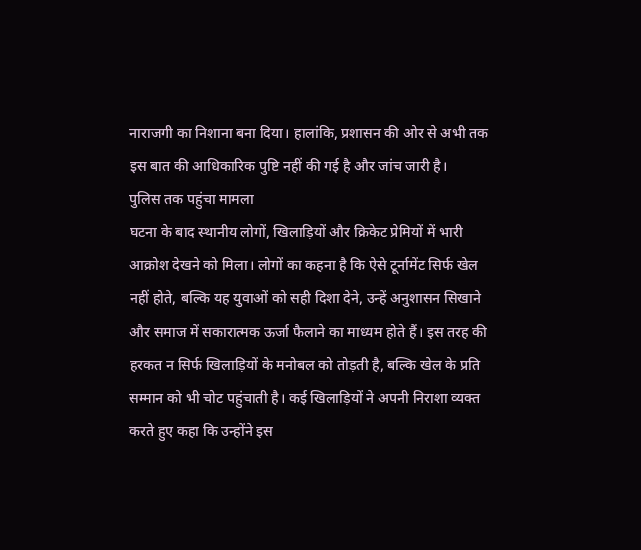नाराजगी का निशाना बना दिया। हालांकि, प्रशासन की ओर से अभी तक इस बात की आधिकारिक पुष्टि नहीं की गई है और जांच जारी है।
पुलिस तक पहुंचा मामला
घटना के बाद स्थानीय लोगों, खिलाड़ियों और क्रिकेट प्रेमियों में भारी आक्रोश देखने को मिला। लोगों का कहना है कि ऐसे टूर्नामेंट सिर्फ खेल नहीं होते, बल्कि यह युवाओं को सही दिशा देने, उन्हें अनुशासन सिखाने और समाज में सकारात्मक ऊर्जा फैलाने का माध्यम होते हैं। इस तरह की हरकत न सिर्फ खिलाड़ियों के मनोबल को तोड़ती है, बल्कि खेल के प्रति सम्मान को भी चोट पहुंचाती है। कई खिलाड़ियों ने अपनी निराशा व्यक्त करते हुए कहा कि उन्होंने इस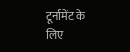टूर्नामेंट के लिए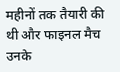महीनों तक तैयारी की थी और फाइनल मैच उनके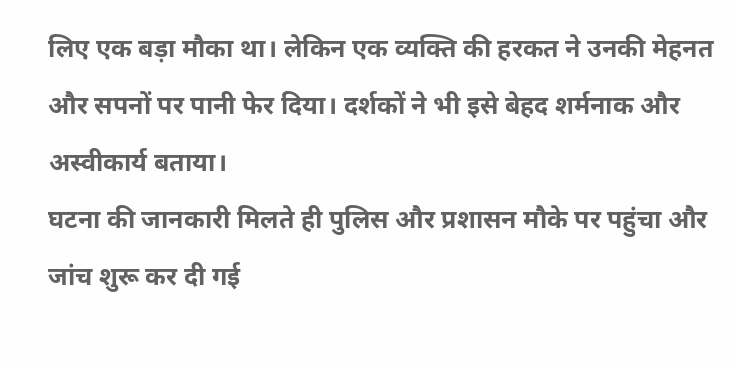लिए एक बड़ा मौका था। लेकिन एक व्यक्ति की हरकत ने उनकी मेहनत और सपनों पर पानी फेर दिया। दर्शकों ने भी इसे बेहद शर्मनाक और अस्वीकार्य बताया।
घटना की जानकारी मिलते ही पुलिस और प्रशासन मौके पर पहुंचा और जांच शुरू कर दी गई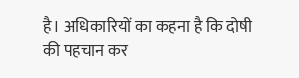है। अधिकारियों का कहना है कि दोषी की पहचान कर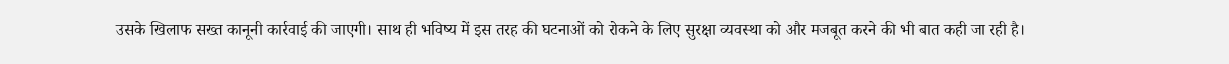उसके खिलाफ सख्त कानूनी कार्रवाई की जाएगी। साथ ही भविष्य में इस तरह की घटनाओं को रोकने के लिए सुरक्षा व्यवस्था को और मजबूत करने की भी बात कही जा रही है।